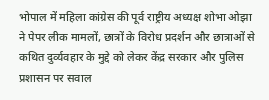भोपाल में महिला कांग्रेस की पूर्व राष्ट्रीय अध्यक्ष शोभा ओझा ने पेपर लीक मामलों, छात्रों के विरोध प्रदर्शन और छात्राओं से कथित दुर्व्यवहार के मुद्दे को लेकर केंद्र सरकार और पुलिस प्रशासन पर सवाल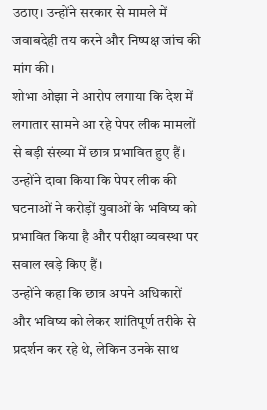उठाए। उन्होंने सरकार से मामले में जवाबदेही तय करने और निष्पक्ष जांच की मांग की।
शोभा ओझा ने आरोप लगाया कि देश में लगातार सामने आ रहे पेपर लीक मामलों से बड़ी संख्या में छात्र प्रभावित हुए हैं। उन्होंने दावा किया कि पेपर लीक की घटनाओं ने करोड़ों युवाओं के भविष्य को प्रभावित किया है और परीक्षा व्यवस्था पर सवाल खड़े किए हैं।
उन्होंने कहा कि छात्र अपने अधिकारों और भविष्य को लेकर शांतिपूर्ण तरीके से प्रदर्शन कर रहे थे, लेकिन उनके साथ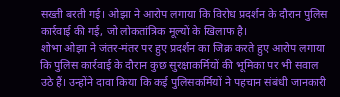सख्ती बरती गई। ओझा ने आरोप लगाया कि विरोध प्रदर्शन के दौरान पुलिस कार्रवाई की गई, जो लोकतांत्रिक मूल्यों के खिलाफ है।
शोभा ओझा ने जंतर-मंतर पर हुए प्रदर्शन का जिक्र करते हुए आरोप लगाया कि पुलिस कार्रवाई के दौरान कुछ सुरक्षाकर्मियों की भूमिका पर भी सवाल उठे हैं। उन्होंने दावा किया कि कई पुलिसकर्मियों ने पहचान संबंधी जानकारी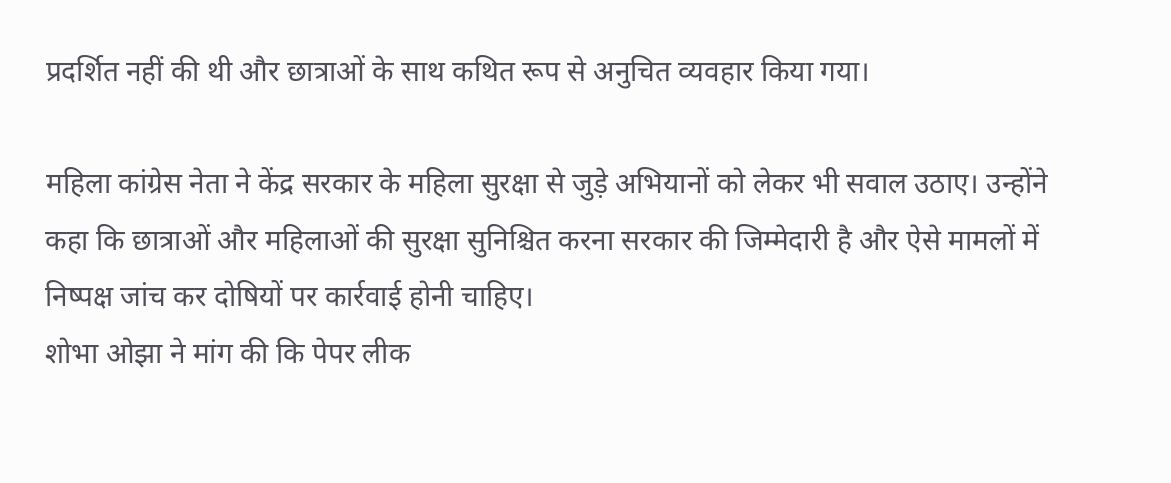प्रदर्शित नहीं की थी और छात्राओं के साथ कथित रूप से अनुचित व्यवहार किया गया।

महिला कांग्रेस नेता ने केंद्र सरकार के महिला सुरक्षा से जुड़े अभियानों को लेकर भी सवाल उठाए। उन्होंने कहा कि छात्राओं और महिलाओं की सुरक्षा सुनिश्चित करना सरकार की जिम्मेदारी है और ऐसे मामलों में निष्पक्ष जांच कर दोषियों पर कार्रवाई होनी चाहिए।
शोभा ओझा ने मांग की कि पेपर लीक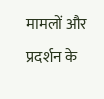मामलों और प्रदर्शन के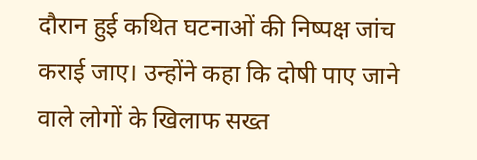दौरान हुई कथित घटनाओं की निष्पक्ष जांच कराई जाए। उन्होंने कहा कि दोषी पाए जाने वाले लोगों के खिलाफ सख्त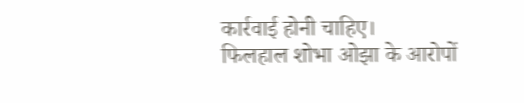कार्रवाई होनी चाहिए।
फिलहाल शोभा ओझा के आरोपों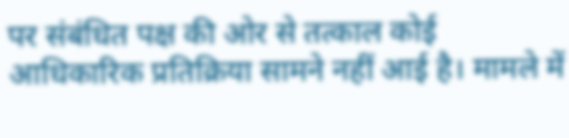पर संबंधित पक्ष की ओर से तत्काल कोई आधिकारिक प्रतिक्रिया सामने नहीं आई है। मामले में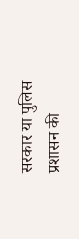सरकार या पुलिस प्रशासन की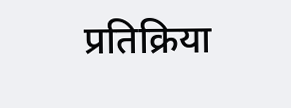प्रतिक्रिया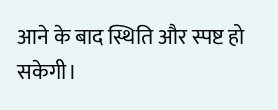आने के बाद स्थिति और स्पष्ट हो सकेगी।